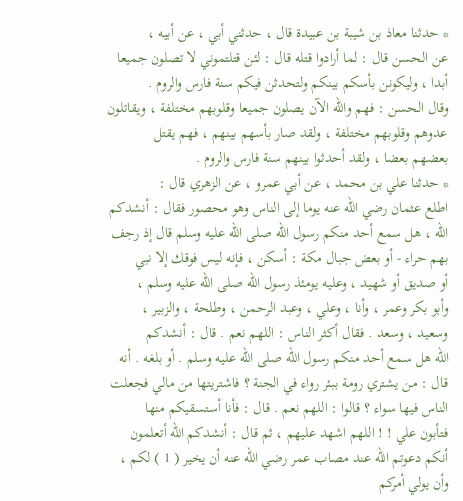* حدثنا معاذ بن شيبة بن عبيدة قال ، حدثني أبي ، عن أبيه ،
عن الحسن قال : لما أرادوا قتله قال : لئن قتلتموني لا تصلون جميعا
أبدا ، وليكونن بأسكم بينكم ولتحدثن فيكم سنة فارس والروم .
وقال الحسن : فهم والله الآن يصلون جميعا وقلوبهم مختلفة ، ويقاتلون
عدوهم وقلوبهم مختلفة ، ولقد صار بأسهم بينهم ، فهم يقتل
بعضهم بعضا ، ولقد أحدثوا بينهم سنة فارس والروم .
* حدثنا علي بن محمد ، عن أبي عمرو ، عن الزهري قال :
اطلع عثمان رضي الله عنه يوما إلى الناس وهو محصور فقال : أنشدكم
الله ، هل سمع أحد منكم رسول الله صلى الله عليه وسلم قال إذ رجف
بهم حراء - أو بعض جبال مكة : أسكن ، فإنه ليس فوقك إلا نبي
أو صديق أو شهيد ، وعليه يومئذ رسول الله صلى الله عليه وسلم ،
وأبو بكر وعمر ، وأنا ، وعلي ، وعبد الرحمن ، وطلحة ، والزبير ،
وسعيد ، وسعد . فقال أكثر الناس : اللهم نعم . قال : أنشدكم
الله هل سمع أحد منكم رسول الله صلى الله عليه وسلم . أو بلغه . أنه
قال : من يشتري رومة ببئر رواء في الجنة ؟ فاشتريتها من مالي فجعلت
الناس فيها سواء ؟ قالوا : اللهم نعم . قال : فأنا أستسقيكم منها
فتأبون علي ! ! اللهم اشهد عليهم ، ثم قال : أنشدكم الله أتعلمون
أنكم دعوتم الله عند مصاب عمر رضي الله عنه أن يخير ( 1 ) لكم ،
وأن يولي أمركم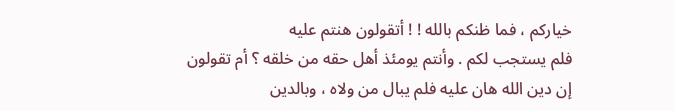خياركم ، فما ظنكم بالله ! ! أتقولون هنتم عليه
فلم يستجب لكم . وأنتم يومئذ أهل حقه من خلقه ؟ أم تقولون
إن دين الله هان عليه فلم يبال من ولاه ، وبالدين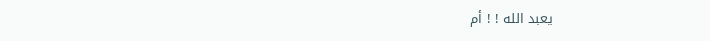يعبد الله ! ! أم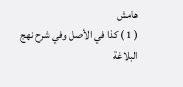هامش
( 1 ) كذا في الأصل وفي شرح نهج البلاغة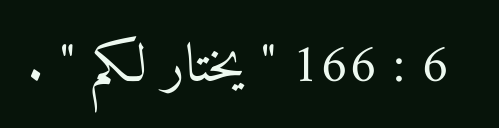6 : 166 " يختار لكم " .